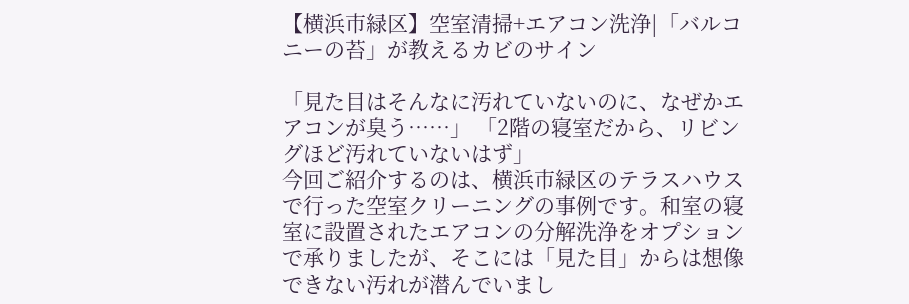【横浜市緑区】空室清掃+エアコン洗浄|「バルコニーの苔」が教えるカビのサイン

「見た目はそんなに汚れていないのに、なぜかエアコンが臭う……」 「2階の寝室だから、リビングほど汚れていないはず」
今回ご紹介するのは、横浜市緑区のテラスハウスで行った空室クリーニングの事例です。和室の寝室に設置されたエアコンの分解洗浄をオプションで承りましたが、そこには「見た目」からは想像できない汚れが潜んでいまし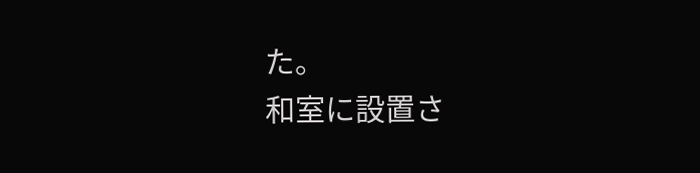た。
和室に設置さ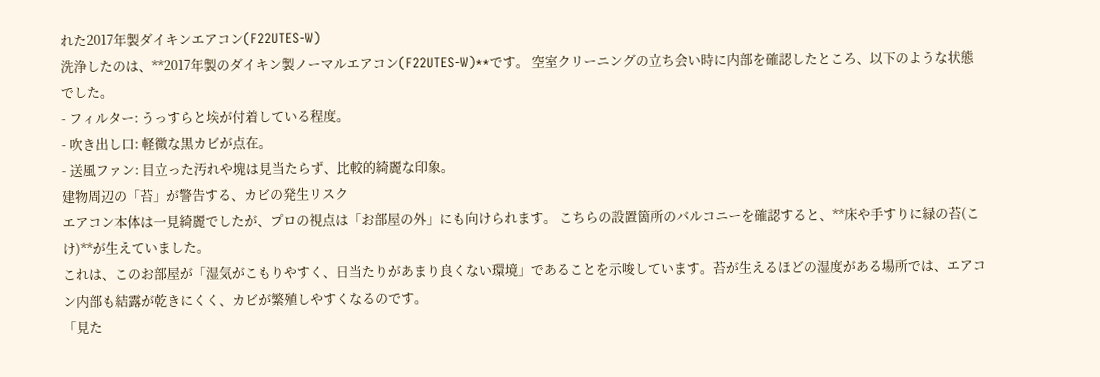れた2017年製ダイキンエアコン(F22UTES-W)
洗浄したのは、**2017年製のダイキン製ノーマルエアコン(F22UTES-W)**です。 空室クリーニングの立ち会い時に内部を確認したところ、以下のような状態でした。
- フィルター: うっすらと埃が付着している程度。
- 吹き出し口: 軽微な黒カビが点在。
- 送風ファン: 目立った汚れや塊は見当たらず、比較的綺麗な印象。
建物周辺の「苔」が警告する、カビの発生リスク
エアコン本体は一見綺麗でしたが、プロの視点は「お部屋の外」にも向けられます。 こちらの設置箇所のバルコニーを確認すると、**床や手すりに緑の苔(こけ)**が生えていました。
これは、このお部屋が「湿気がこもりやすく、日当たりがあまり良くない環境」であることを示唆しています。苔が生えるほどの湿度がある場所では、エアコン内部も結露が乾きにくく、カビが繁殖しやすくなるのです。
「見た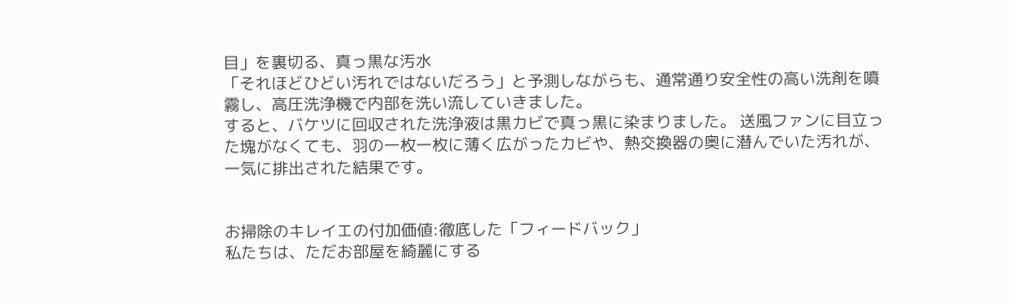目」を裏切る、真っ黒な汚水
「それほどひどい汚れではないだろう」と予測しながらも、通常通り安全性の高い洗剤を噴霧し、高圧洗浄機で内部を洗い流していきました。
すると、バケツに回収された洗浄液は黒カビで真っ黒に染まりました。 送風ファンに目立った塊がなくても、羽の一枚一枚に薄く広がったカビや、熱交換器の奥に潜んでいた汚れが、一気に排出された結果です。


お掃除のキレイエの付加価値:徹底した「フィードバック」
私たちは、ただお部屋を綺麗にする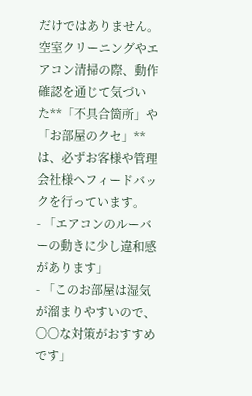だけではありません。 空室クリーニングやエアコン清掃の際、動作確認を通じて気づいた**「不具合箇所」や「お部屋のクセ」**は、必ずお客様や管理会社様へフィードバックを行っています。
- 「エアコンのルーバーの動きに少し違和感があります」
- 「このお部屋は湿気が溜まりやすいので、〇〇な対策がおすすめです」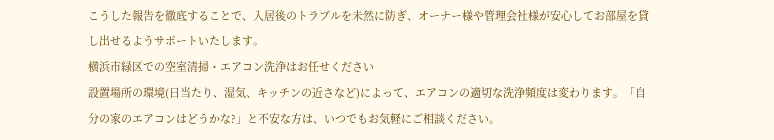こうした報告を徹底することで、入居後のトラブルを未然に防ぎ、オーナー様や管理会社様が安心してお部屋を貸し出せるようサポートいたします。
横浜市緑区での空室清掃・エアコン洗浄はお任せください
設置場所の環境(日当たり、湿気、キッチンの近さなど)によって、エアコンの適切な洗浄頻度は変わります。「自分の家のエアコンはどうかな?」と不安な方は、いつでもお気軽にご相談ください。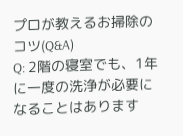プロが教えるお掃除のコツ(Q&A)
Q: 2階の寝室でも、1年に一度の洗浄が必要になることはあります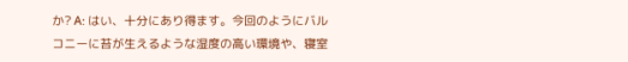か? A: はい、十分にあり得ます。今回のようにバルコニーに苔が生えるような湿度の高い環境や、寝室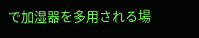で加湿器を多用される場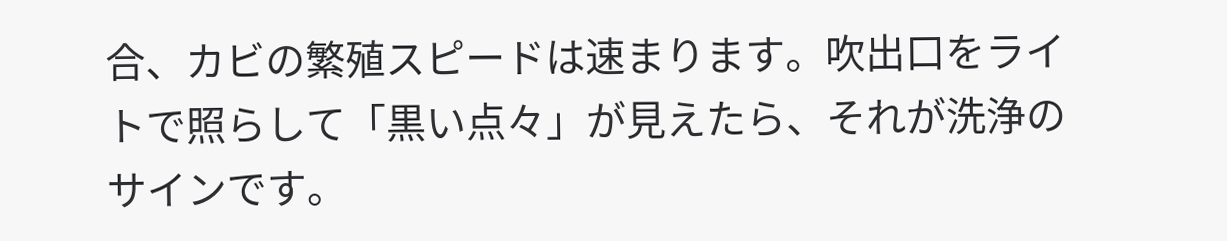合、カビの繁殖スピードは速まります。吹出口をライトで照らして「黒い点々」が見えたら、それが洗浄のサインです。